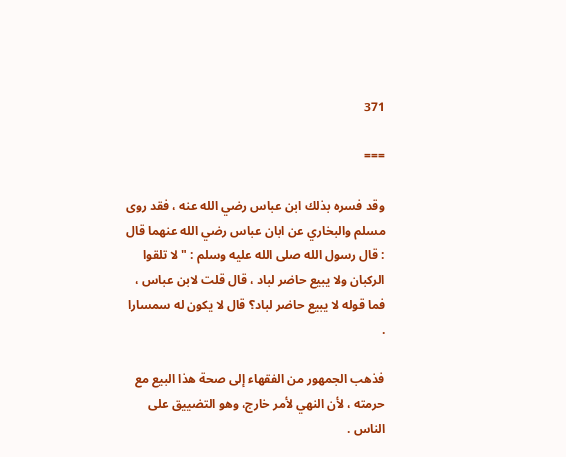371

===

وقد فسره بذلك ابن عباس رضي الله عنه ، فقد روى مسلم والبخاري عن ابان عباس رضي الله عنهما قال : قال رسول الله صلى الله عليه وسلم : " لا تلقوا الركبان ولا يبيع حاضر لباد ، قال قلت لابن عباس ، فما قوله لا يبيع حاضر لباد؟ قال لا يكون له سمسارا .

فذهب الجمهور من الفقهاء إلى صحة هذا البيع مع حرمته ، لأن النهي لأمر خارج، وهو التضييق على الناس .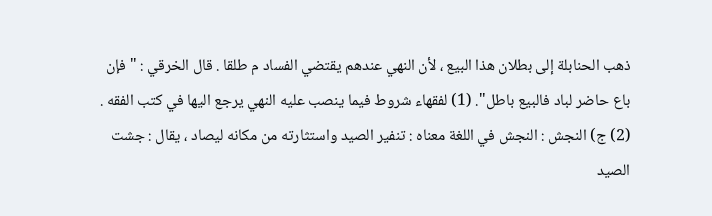ذهب الحنابلة إلى بطلان هذا البيع ، لأن النهي عندهم يقتضي الفساد م طلقا . قال الخرقي : " فإن باع حاضر لباد فالبيع باطل". (1) لفقهاء شروط فيما ينصب عليه النهي يرجع اليها في كتب الفقه . (2) ج) النجش : النجش في اللغة معناه : تنفير الصيد واستثارته من مكانه ليصاد ، يقال : جشت الصيد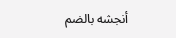أنجشه بالضم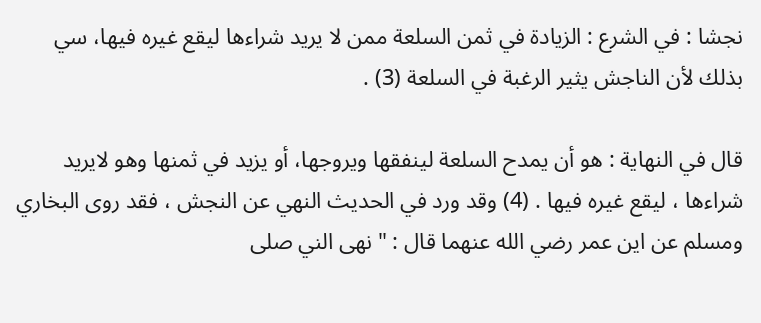نجشا : في الشرع : الزيادة في ثمن السلعة ممن لا يريد شراءها ليقع غيره فيها، سي بذلك لأن الناجش يثير الرغبة في السلعة (3) .

قال في النهاية : هو أن يمدح السلعة لينفقها ويروجها، أو يزيد في ثمنها وهو لايريد شراءها ، ليقع غيره فيها . (4) وقد ورد في الحديث النهي عن النجش ، فقد روى البخاري ومسلم عن اين عمر رضي الله عنهما قال : " نهى الني صلى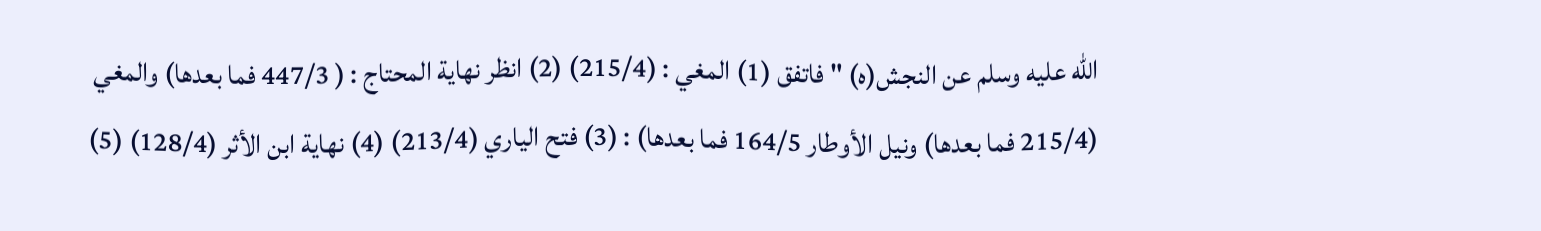الله عليه وسلم عن النجش(ه) " فاتفق (1) المغي : (215/4) (2) انظر نهاية المحتاج : ( 447/3 فما بعدها) والمغي (215/4 فما بعدها) ونيل الأوطار 164/5 فما بعدها) : (3) فتح الياري (213/4) (4) نهاية ابن الأثر (128/4) (5)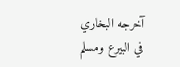آخرجه البخاري في البيرع ومسلم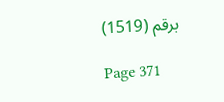برقم (1519)

Page 371